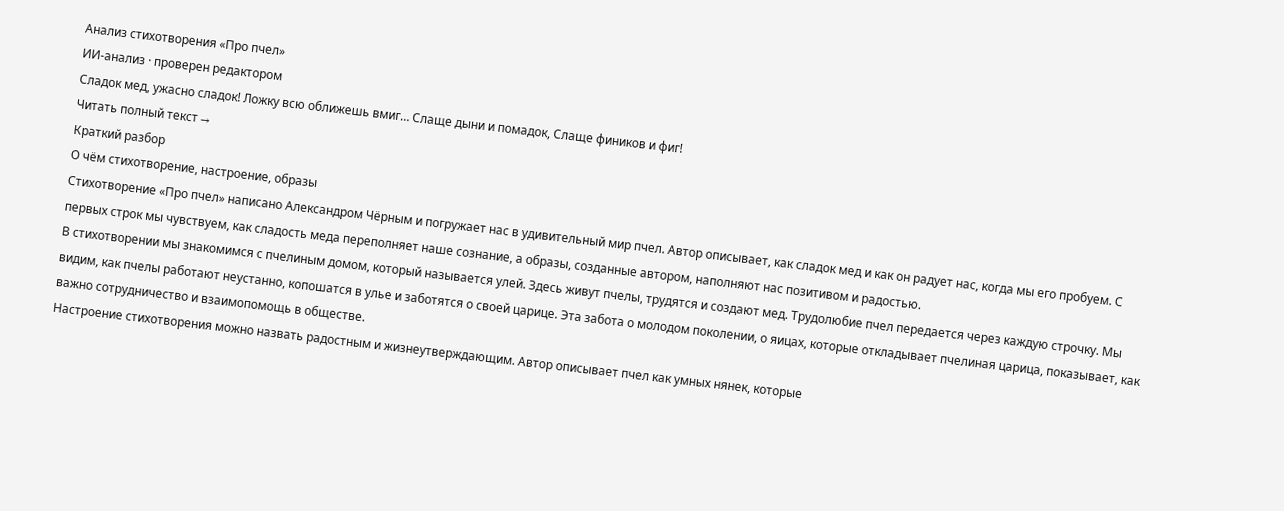Анализ стихотворения «Про пчел»
ИИ-анализ · проверен редактором
Сладок мед, ужасно сладок! Ложку всю оближешь вмиг… Слаще дыни и помадок, Слаще фиников и фиг!
Читать полный текст →
Краткий разбор
О чём стихотворение, настроение, образы
Стихотворение «Про пчел» написано Александром Чёрным и погружает нас в удивительный мир пчел. Автор описывает, как сладок мед и как он радует нас, когда мы его пробуем. С первых строк мы чувствуем, как сладость меда переполняет наше сознание, а образы, созданные автором, наполняют нас позитивом и радостью.
В стихотворении мы знакомимся с пчелиным домом, который называется улей. Здесь живут пчелы, трудятся и создают мед. Трудолюбие пчел передается через каждую строчку. Мы видим, как пчелы работают неустанно, копошатся в улье и заботятся о своей царице. Эта забота о молодом поколении, о яицах, которые откладывает пчелиная царица, показывает, как важно сотрудничество и взаимопомощь в обществе.
Настроение стихотворения можно назвать радостным и жизнеутверждающим. Автор описывает пчел как умных нянек, которые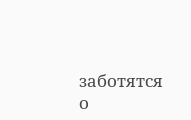заботятся о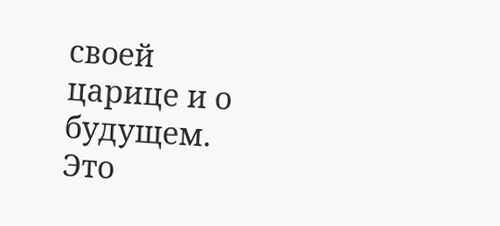своей царице и о будущем. Это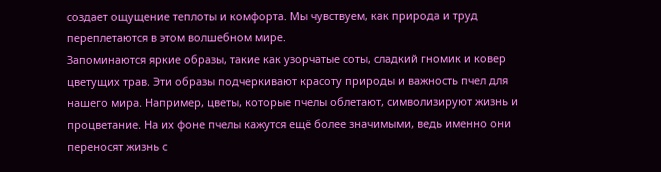создает ощущение теплоты и комфорта. Мы чувствуем, как природа и труд переплетаются в этом волшебном мире.
Запоминаются яркие образы, такие как узорчатые соты, сладкий гномик и ковер цветущих трав. Эти образы подчеркивают красоту природы и важность пчел для нашего мира. Например, цветы, которые пчелы облетают, символизируют жизнь и процветание. На их фоне пчелы кажутся ещё более значимыми, ведь именно они переносят жизнь с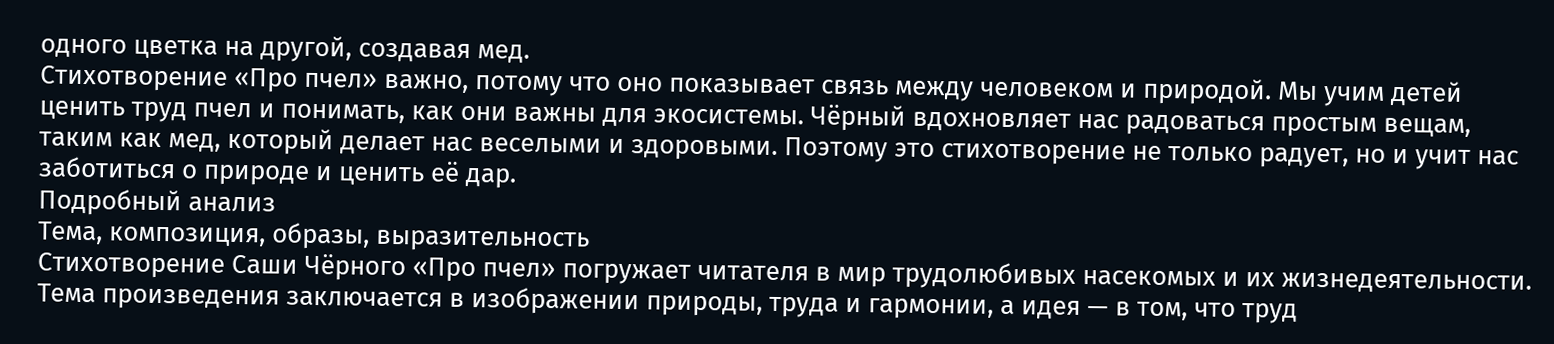одного цветка на другой, создавая мед.
Стихотворение «Про пчел» важно, потому что оно показывает связь между человеком и природой. Мы учим детей ценить труд пчел и понимать, как они важны для экосистемы. Чёрный вдохновляет нас радоваться простым вещам, таким как мед, который делает нас веселыми и здоровыми. Поэтому это стихотворение не только радует, но и учит нас заботиться о природе и ценить её дар.
Подробный анализ
Тема, композиция, образы, выразительность
Стихотворение Саши Чёрного «Про пчел» погружает читателя в мир трудолюбивых насекомых и их жизнедеятельности. Тема произведения заключается в изображении природы, труда и гармонии, а идея — в том, что труд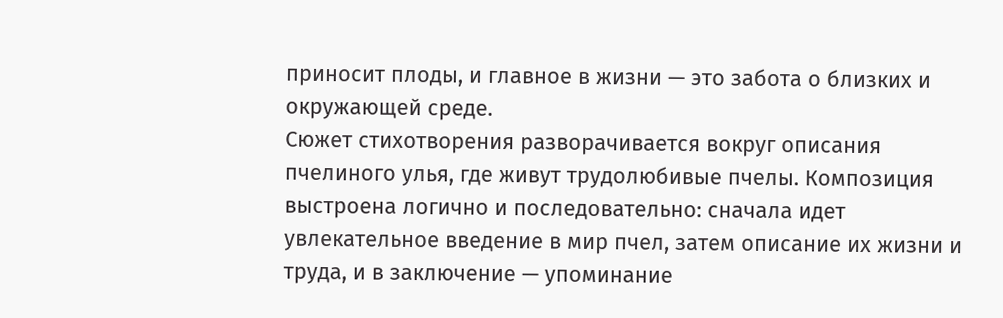приносит плоды, и главное в жизни — это забота о близких и окружающей среде.
Сюжет стихотворения разворачивается вокруг описания пчелиного улья, где живут трудолюбивые пчелы. Композиция выстроена логично и последовательно: сначала идет увлекательное введение в мир пчел, затем описание их жизни и труда, и в заключение — упоминание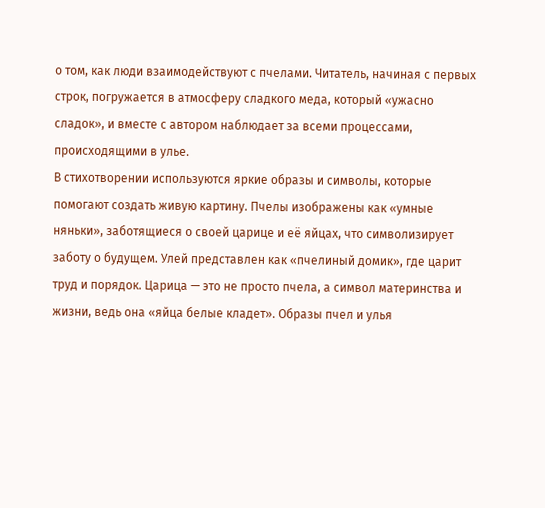о том, как люди взаимодействуют с пчелами. Читатель, начиная с первых строк, погружается в атмосферу сладкого меда, который «ужасно сладок», и вместе с автором наблюдает за всеми процессами, происходящими в улье.
В стихотворении используются яркие образы и символы, которые помогают создать живую картину. Пчелы изображены как «умные няньки», заботящиеся о своей царице и её яйцах, что символизирует заботу о будущем. Улей представлен как «пчелиный домик», где царит труд и порядок. Царица — это не просто пчела, а символ материнства и жизни, ведь она «яйца белые кладет». Образы пчел и улья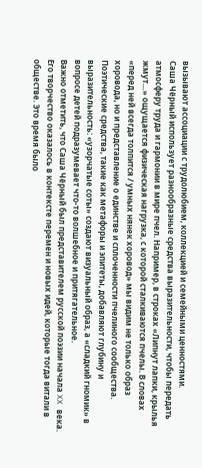вызывают ассоциации с трудолюбием, коллекцией и семейными ценностями.
Саша Чёрный использует разнообразные средства выразительности, чтобы передать атмосферу труда и гармонии в мире пчел. Например, в строках «Липнут лапки, крылья жмут…» ощущается физическая нагрузка, с которой сталкиваются пчелы. В словах «перед ней всегда толпится / умных нянек хоровод» мы видим не только образ хоровода, но и представление о единстве и сплоченности пчелиного сообщества. Поэтические средства, такие как метафоры и эпитеты, добавляют глубину и выразительность: «узорчатые соты» создают визуальный образ, а «сладкий гномик» в вопросе детей подразумевает что-то волшебное и притягательное.
Важно отметить, что Саша Чёрный был представителем русской поэзии начала XX века. Его творчество оказалось в контексте перемен и новых идей, которые тогда витали в обществе. Это время было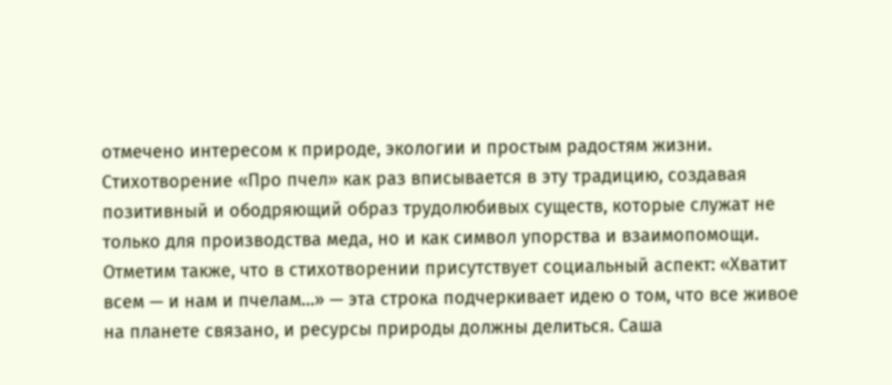отмечено интересом к природе, экологии и простым радостям жизни. Стихотворение «Про пчел» как раз вписывается в эту традицию, создавая позитивный и ободряющий образ трудолюбивых существ, которые служат не только для производства меда, но и как символ упорства и взаимопомощи.
Отметим также, что в стихотворении присутствует социальный аспект: «Хватит всем — и нам и пчелам…» — эта строка подчеркивает идею о том, что все живое на планете связано, и ресурсы природы должны делиться. Саша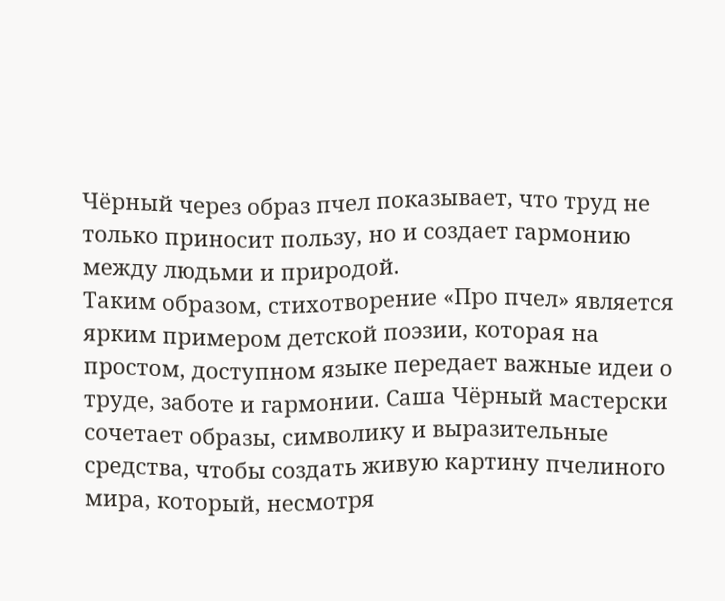Чёрный через образ пчел показывает, что труд не только приносит пользу, но и создает гармонию между людьми и природой.
Таким образом, стихотворение «Про пчел» является ярким примером детской поэзии, которая на простом, доступном языке передает важные идеи о труде, заботе и гармонии. Саша Чёрный мастерски сочетает образы, символику и выразительные средства, чтобы создать живую картину пчелиного мира, который, несмотря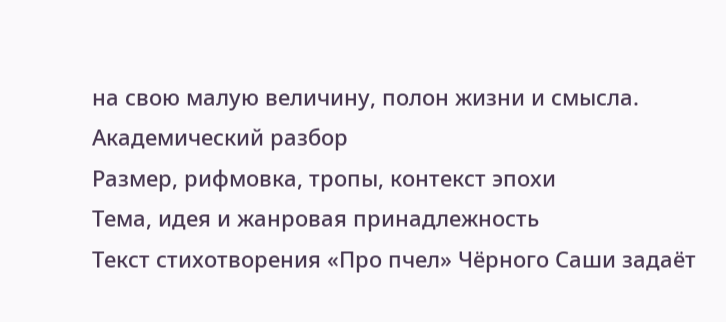на свою малую величину, полон жизни и смысла.
Академический разбор
Размер, рифмовка, тропы, контекст эпохи
Тема, идея и жанровая принадлежность
Текст стихотворения «Про пчел» Чёрного Саши задаёт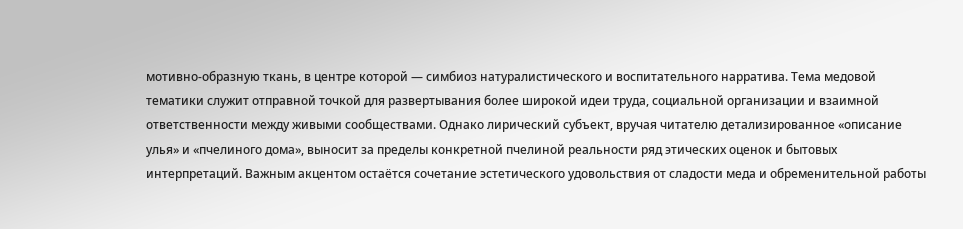мотивно-образную ткань, в центре которой — симбиоз натуралистического и воспитательного нарратива. Тема медовой тематики служит отправной точкой для развертывания более широкой идеи труда, социальной организации и взаимной ответственности между живыми сообществами. Однако лирический субъект, вручая читателю детализированное «описание улья» и «пчелиного дома», выносит за пределы конкретной пчелиной реальности ряд этических оценок и бытовых интерпретаций. Важным акцентом остаётся сочетание эстетического удовольствия от сладости меда и обременительной работы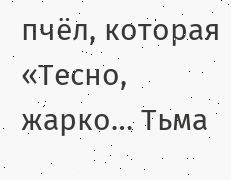пчёл, которая «Тесно, жарко… Тьма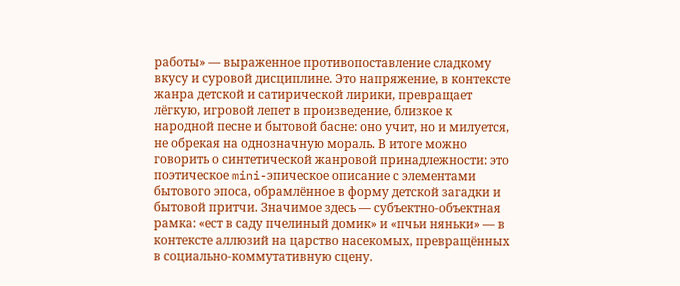работы» — выраженное противопоставление сладкому вкусу и суровой дисциплине. Это напряжение, в контексте жанра детской и сатирической лирики, превращает лёгкую, игровой лепет в произведение, близкое к народной песне и бытовой басне: оно учит, но и милуется, не обрекая на однозначную мораль. В итоге можно говорить о синтетической жанровой принадлежности: это поэтическое mini-эпическое описание с элементами бытового эпоса, обрамлённое в форму детской загадки и бытовой притчи. Значимое здесь — субъектно-объектная рамка: «ест в саду пчелиный домик» и «пчьи няньки» — в контексте аллюзий на царство насекомых, превращённых в социально-коммутативную сцену.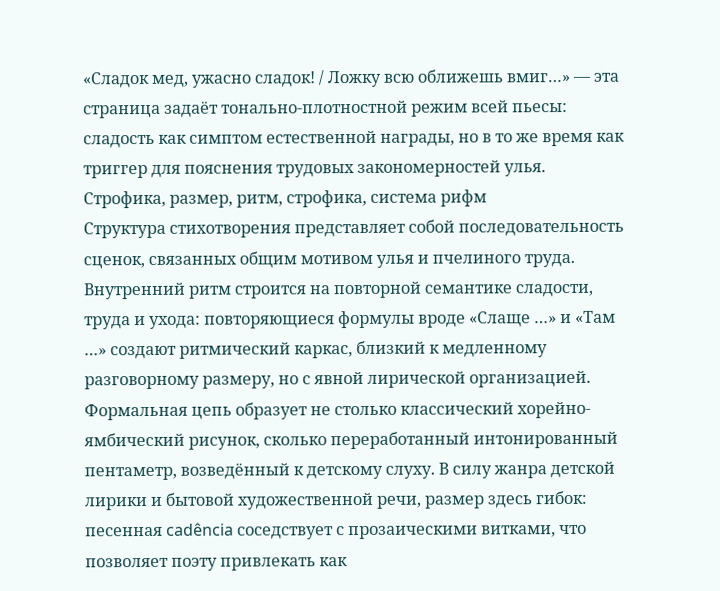«Сладок мед, ужасно сладок! / Ложку всю оближешь вмиг…» — эта страница задаёт тонально-плотностной режим всей пьесы: сладость как симптом естественной награды, но в то же время как триггер для пояснения трудовых закономерностей улья.
Строфика, размер, ритм, строфика, система рифм
Структура стихотворения представляет собой последовательность сценок, связанных общим мотивом улья и пчелиного труда. Внутренний ритм строится на повторной семантике сладости, труда и ухода: повторяющиеся формулы вроде «Слаще …» и «Там …» создают ритмический каркас, близкий к медленному разговорному размеру, но с явной лирической организацией. Формальная цепь образует не столько классический хорейно-ямбический рисунок, сколько переработанный интонированный пентаметр, возведённый к детскому слуху. В силу жанра детской лирики и бытовой художественной речи, размер здесь гибок: песенная cadência соседствует с прозаическими витками, что позволяет поэту привлекать как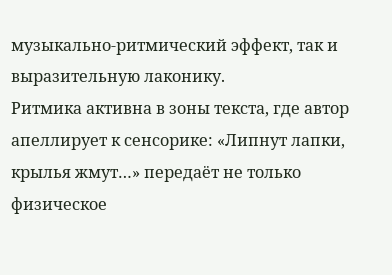музыкально-ритмический эффект, так и выразительную лаконику.
Ритмика активна в зоны текста, где автор апеллирует к сенсорике: «Липнут лапки, крылья жмут…» передаёт не только физическое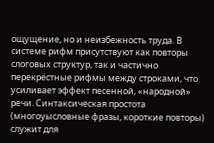ощущение, но и неизбежность труда. В системе рифм присутствуют как повторы слоговых структур, так и частично перекрёстные рифмы между строками, что усиливает эффект песенной, «народной» речи. Синтаксическая простота (многоуысловные фразы, короткие повторы) служит для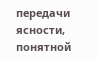передачи ясности, понятной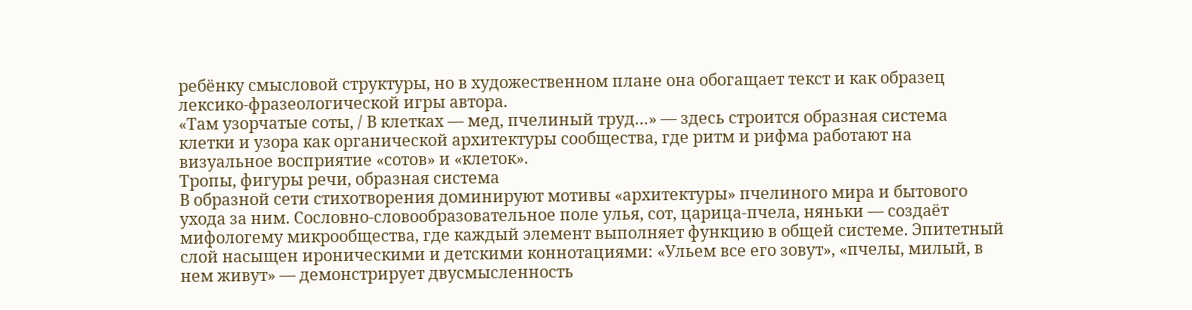ребёнку смысловой структуры, но в художественном плане она обогащает текст и как образец лексико-фразеологической игры автора.
«Там узорчатые соты, / В клетках — мед, пчелиный труд…» — здесь строится образная система клетки и узора как органической архитектуры сообщества, где ритм и рифма работают на визуальное восприятие «сотов» и «клеток».
Тропы, фигуры речи, образная система
В образной сети стихотворения доминируют мотивы «архитектуры» пчелиного мира и бытового ухода за ним. Сословно-словообразовательное поле улья, сот, царица-пчела, няньки — создаёт мифологему микрообщества, где каждый элемент выполняет функцию в общей системе. Эпитетный слой насыщен ироническими и детскими коннотациями: «Ульем все его зовут», «пчелы, милый, в нем живут» — демонстрирует двусмысленность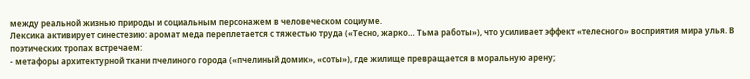между реальной жизнью природы и социальным персонажем в человеческом социуме.
Лексика активирует синестезию: аромат меда переплетается с тяжестью труда («Тесно, жарко… Тьма работы»), что усиливает эффект «телесного» восприятия мира улья. В поэтических тропах встречаем:
- метафоры архитектурной ткани пчелиного города («пчелиный домик», «соты»), где жилище превращается в моральную арену;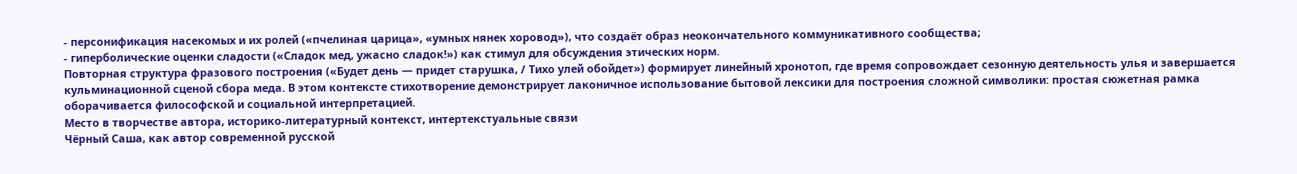- персонификация насекомых и их ролей («пчелиная царица», «умных нянек хоровод»), что создаёт образ неокончательного коммуникативного сообщества;
- гиперболические оценки сладости («Сладок мед, ужасно сладок!») как стимул для обсуждения этических норм.
Повторная структура фразового построения («Будет день — придет старушка, / Тихо улей обойдет») формирует линейный хронотоп, где время сопровождает сезонную деятельность улья и завершается кульминационной сценой сбора меда. В этом контексте стихотворение демонстрирует лаконичное использование бытовой лексики для построения сложной символики: простая сюжетная рамка оборачивается философской и социальной интерпретацией.
Место в творчестве автора, историко-литературный контекст, интертекстуальные связи
Чёрный Саша, как автор современной русской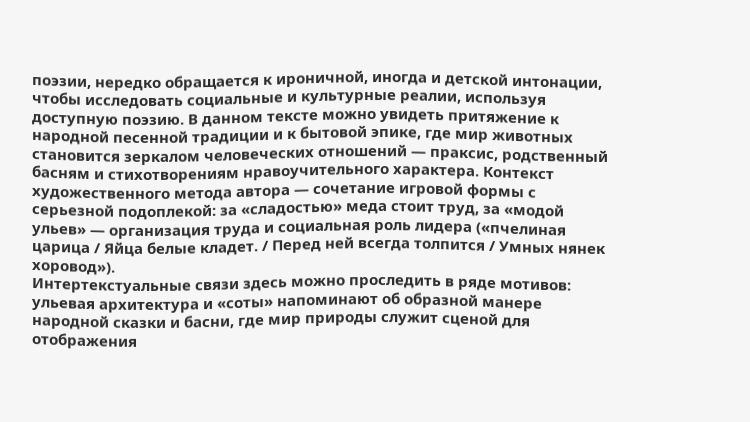поэзии, нередко обращается к ироничной, иногда и детской интонации, чтобы исследовать социальные и культурные реалии, используя доступную поэзию. В данном тексте можно увидеть притяжение к народной песенной традиции и к бытовой эпике, где мир животных становится зеркалом человеческих отношений — праксис, родственный басням и стихотворениям нравоучительного характера. Контекст художественного метода автора — сочетание игровой формы с серьезной подоплекой: за «сладостью» меда стоит труд, за «модой ульев» — организация труда и социальная роль лидера («пчелиная царица / Яйца белые кладет. / Перед ней всегда толпится / Умных нянек хоровод»).
Интертекстуальные связи здесь можно проследить в ряде мотивов: ульевая архитектура и «соты» напоминают об образной манере народной сказки и басни, где мир природы служит сценой для отображения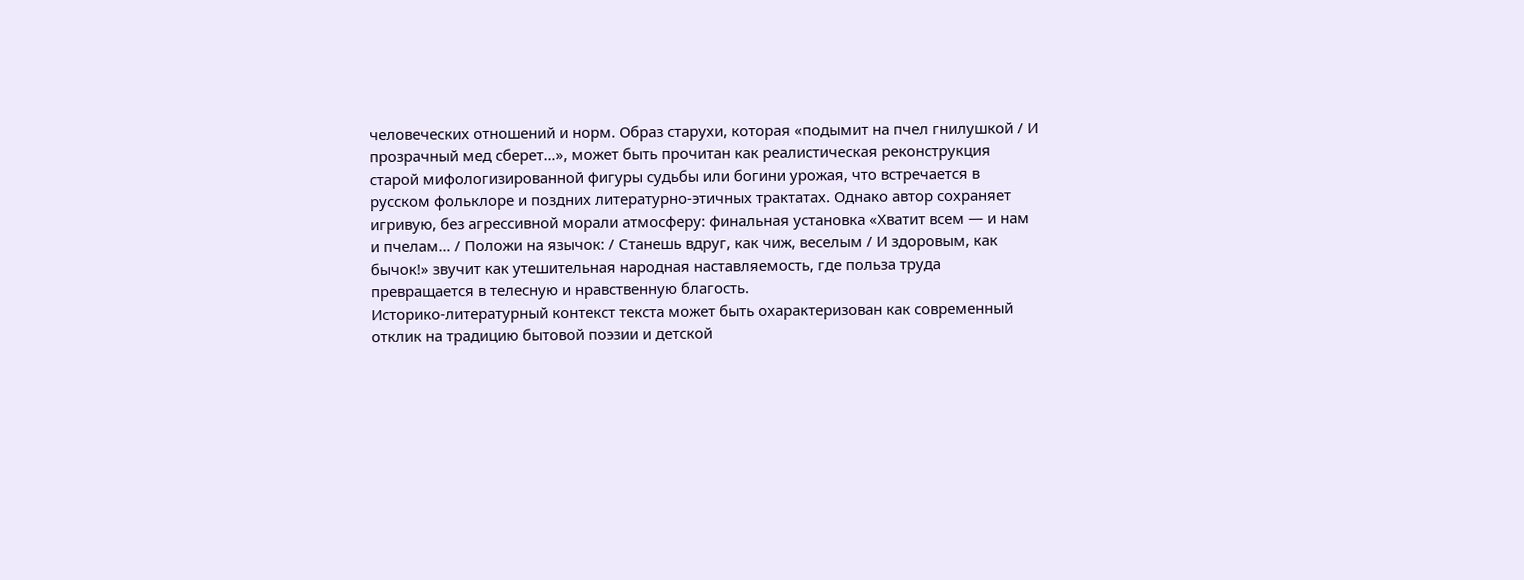человеческих отношений и норм. Образ старухи, которая «подымит на пчел гнилушкой / И прозрачный мед сберет…», может быть прочитан как реалистическая реконструкция старой мифологизированной фигуры судьбы или богини урожая, что встречается в русском фольклоре и поздних литературно-этичных трактатах. Однако автор сохраняет игривую, без агрессивной морали атмосферу: финальная установка «Хватит всем — и нам и пчелам… / Положи на язычок: / Станешь вдруг, как чиж, веселым / И здоровым, как бычок!» звучит как утешительная народная наставляемость, где польза труда превращается в телесную и нравственную благость.
Историко-литературный контекст текста может быть охарактеризован как современный отклик на традицию бытовой поэзии и детской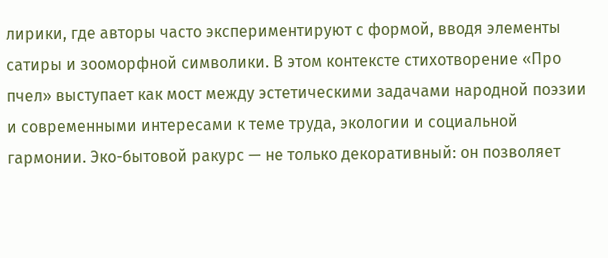лирики, где авторы часто экспериментируют с формой, вводя элементы сатиры и зооморфной символики. В этом контексте стихотворение «Про пчел» выступает как мост между эстетическими задачами народной поэзии и современными интересами к теме труда, экологии и социальной гармонии. Эко-бытовой ракурс — не только декоративный: он позволяет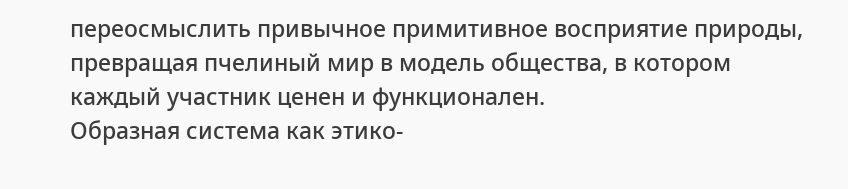переосмыслить привычное примитивное восприятие природы, превращая пчелиный мир в модель общества, в котором каждый участник ценен и функционален.
Образная система как этико-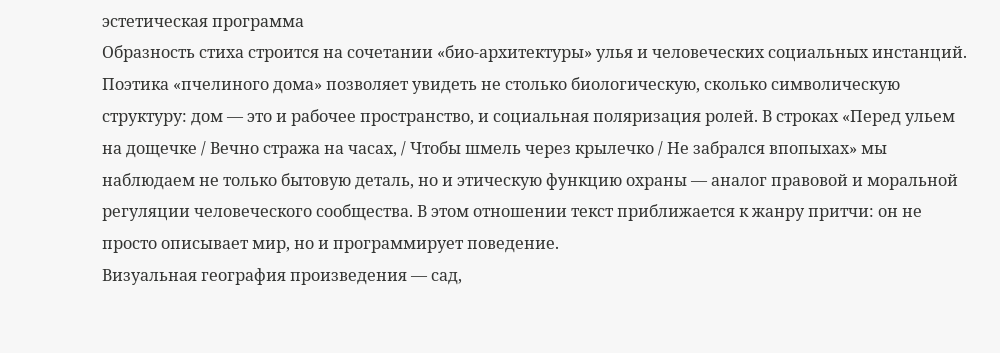эстетическая программа
Образность стиха строится на сочетании «био-архитектуры» улья и человеческих социальных инстанций. Поэтика «пчелиного дома» позволяет увидеть не столько биологическую, сколько символическую структуру: дом — это и рабочее пространство, и социальная поляризация ролей. В строках «Перед ульем на дощечке / Вечно стража на часах, / Чтобы шмель через крылечко / Не забрался впопыхах» мы наблюдаем не только бытовую деталь, но и этическую функцию охраны — аналог правовой и моральной регуляции человеческого сообщества. В этом отношении текст приближается к жанру притчи: он не просто описывает мир, но и программирует поведение.
Визуальная география произведения — сад,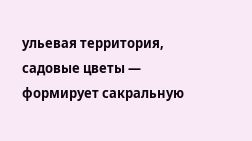ульевая территория, садовые цветы — формирует сакральную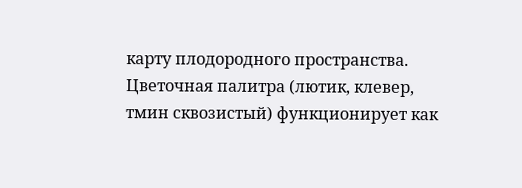карту плодородного пространства. Цветочная палитра (лютик, клевер, тмин сквозистый) функционирует как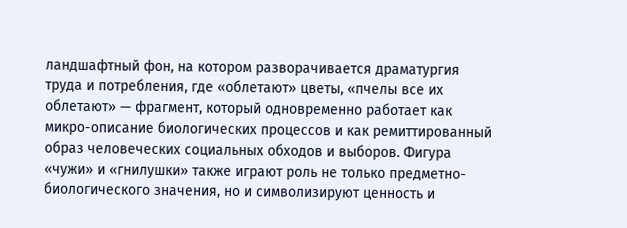ландшафтный фон, на котором разворачивается драматургия труда и потребления, где «облетают» цветы, «пчелы все их облетают» — фрагмент, который одновременно работает как микро-описание биологических процессов и как ремиттированный образ человеческих социальных обходов и выборов. Фигура «чужи» и «гнилушки» также играют роль не только предметно-биологического значения, но и символизируют ценность и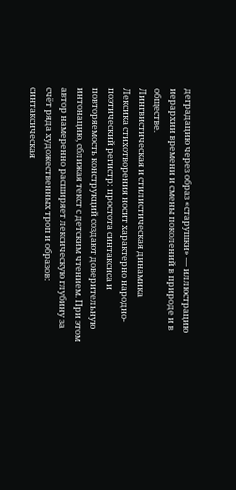деградацию через образ «старушки» — иллюстрацию иерархии времени и смены поколений в природе и в обществе.
Лингвистическая и стилистическая динамика
Лексика стихотворения носит характерно народно-поэтический регистр: простота синтаксиса и повторяемость конструкций создают доверительную интонацию, сближая текст с детским чтением. При этом автор намеренно расширяет лексическую глубину за счёт ряда художественных троп и образов: синтаксическая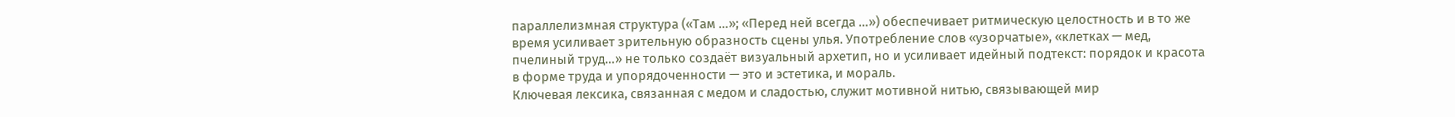параллелизмная структура («Там …»; «Перед ней всегда …») обеспечивает ритмическую целостность и в то же время усиливает зрительную образность сцены улья. Употребление слов «узорчатые», «клетках — мед, пчелиный труд…» не только создаёт визуальный архетип, но и усиливает идейный подтекст: порядок и красота в форме труда и упорядоченности — это и эстетика, и мораль.
Ключевая лексика, связанная с медом и сладостью, служит мотивной нитью, связывающей мир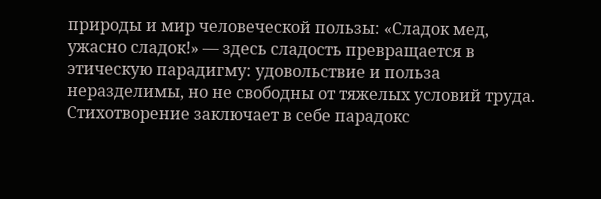природы и мир человеческой пользы: «Сладок мед, ужасно сладок!» — здесь сладость превращается в этическую парадигму: удовольствие и польза неразделимы, но не свободны от тяжелых условий труда. Стихотворение заключает в себе парадокс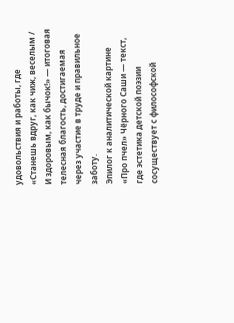удовольствия и работы, где «Станешь вдруг, как чиж, веселым / И здоровым, как бычок!» — итоговая телесная благость, достигаемая через участие в труде и правильное заботу.
Эпилог к аналитической картине
«Про пчел» Чёрного Саши — текст, где эстетика детской поэзии сосуществует с философской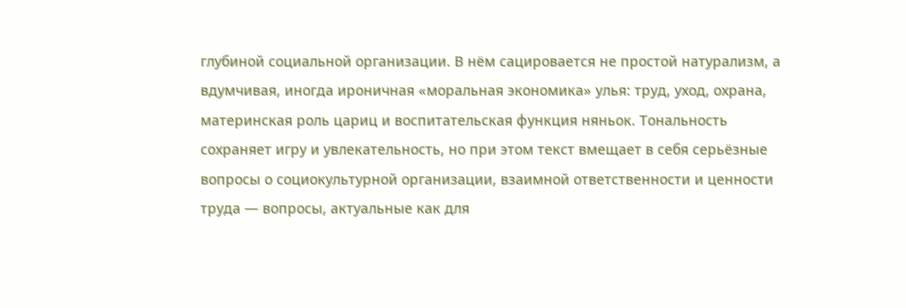глубиной социальной организации. В нём сацировается не простой натурализм, а вдумчивая, иногда ироничная «моральная экономика» улья: труд, уход, охрана, материнская роль цариц и воспитательская функция няньок. Тональность сохраняет игру и увлекательность, но при этом текст вмещает в себя серьёзные вопросы о социокультурной организации, взаимной ответственности и ценности труда — вопросы, актуальные как для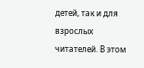детей, так и для взрослых читателей. В этом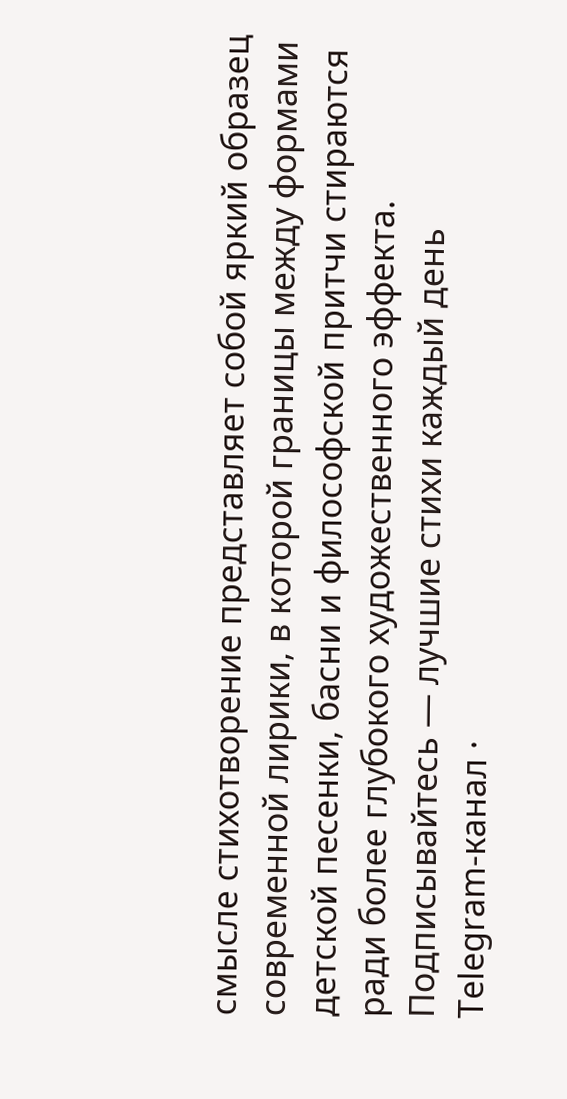смысле стихотворение представляет собой яркий образец современной лирики, в которой границы между формами детской песенки, басни и философской притчи стираются ради более глубокого художественного эффекта.
Подписывайтесь — лучшие стихи каждый день
Telegram-канал ·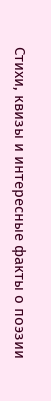Стихи, квизы и интересные факты о поэзии